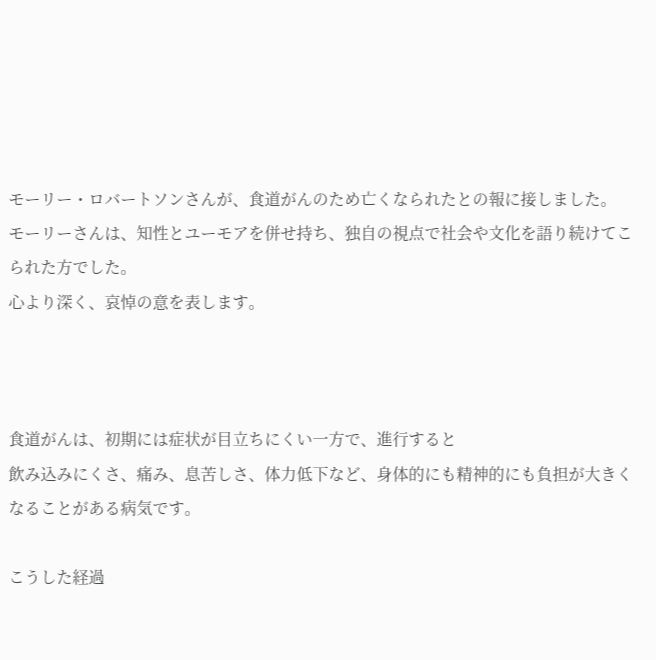モーリー・ロバートソンさんが、食道がんのため亡くなられたとの報に接しました。
モーリーさんは、知性とユーモアを併せ持ち、独自の視点で社会や文化を語り続けてこられた方でした。
心より深く、哀悼の意を表します。



食道がんは、初期には症状が目立ちにくい一方で、進行すると
飲み込みにくさ、痛み、息苦しさ、体力低下など、身体的にも精神的にも負担が大きくなることがある病気です。

こうした経過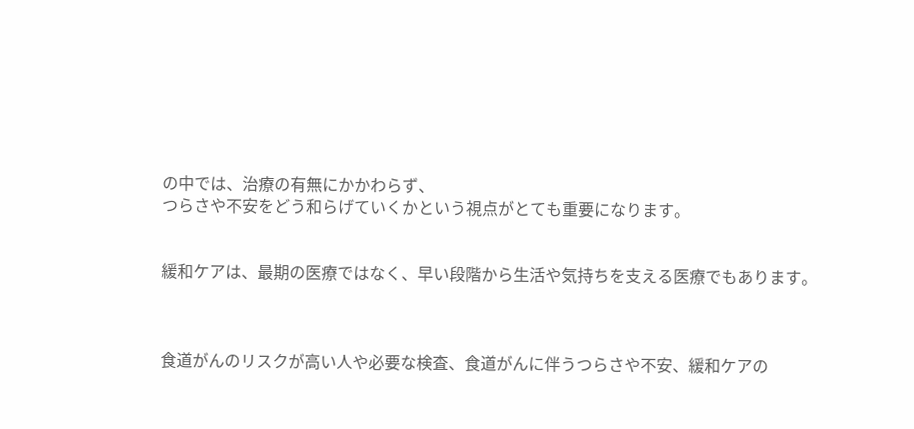の中では、治療の有無にかかわらず、
つらさや不安をどう和らげていくかという視点がとても重要になります。


緩和ケアは、最期の医療ではなく、早い段階から生活や気持ちを支える医療でもあります。



食道がんのリスクが高い人や必要な検査、食道がんに伴うつらさや不安、緩和ケアの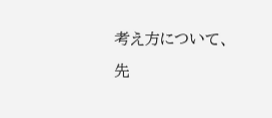考え方について、
先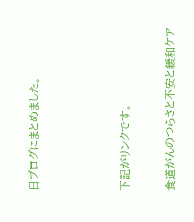日ブログにまとめました。



下記がリンクです。

食道がんのつらさと不安と緩和ケア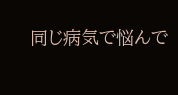同じ病気で悩んで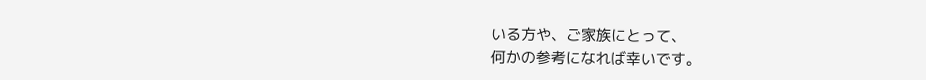いる方や、ご家族にとって、
何かの参考になれば幸いです。